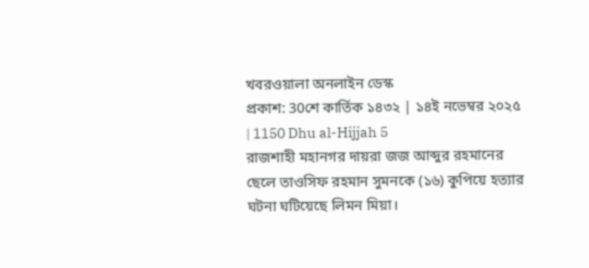খবরওয়ালা অনলাইন ডেস্ক
প্রকাশ: 30শে কার্তিক ১৪৩২ | ১৪ই নভেম্বর ২০২৫ | 1150 Dhu al-Hijjah 5
রাজশাহী মহানগর দায়রা জজ আব্দুর রহমানের ছেলে তাওসিফ রহমান সুমনকে (১৬) কুপিয়ে হত্যার ঘটনা ঘটিয়েছে লিমন মিয়া।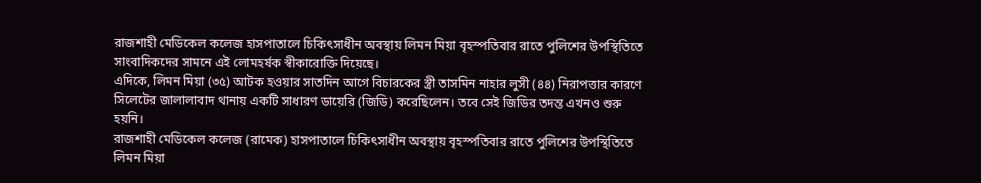রাজশাহী মেডিকেল কলেজ হাসপাতালে চিকিৎসাধীন অবস্থায় লিমন মিয়া বৃহস্পতিবার রাতে পুলিশের উপস্থিতিতে সাংবাদিকদের সামনে এই লোমহর্ষক স্বীকারোক্তি দিয়েছে।
এদিকে, লিমন মিয়া (৩৫) আটক হওয়ার সাতদিন আগে বিচারকের স্ত্রী তাসমিন নাহার লুসী (৪৪) নিরাপত্তার কারণে সিলেটের জালালাবাদ থানায় একটি সাধারণ ডায়েরি (জিডি) করেছিলেন। তবে সেই জিডির তদন্ত এখনও শুরু হয়নি।
রাজশাহী মেডিকেল কলেজ (রামেক) হাসপাতালে চিকিৎসাধীন অবস্থায় বৃহস্পতিবার রাতে পুলিশের উপস্থিতিতে লিমন মিয়া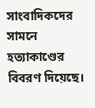সাংবাদিকদের সামনে হত্যাকাণ্ডের বিবরণ দিয়েছে।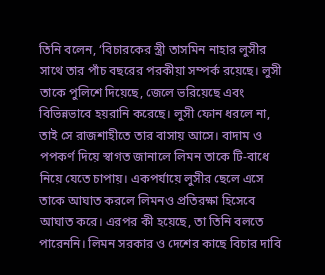তিনি বলেন, ‘বিচারকের স্ত্রী তাসমিন নাহার লুসীর সাথে তার পাঁচ বছরের পরকীয়া সম্পর্ক রয়েছে। লুসী তাকে পুলিশে দিয়েছে, জেলে ভরিয়েছে এবং বিভিন্নভাবে হয়রানি করেছে। লুসী ফোন ধরলে না, তাই সে রাজশাহীতে তার বাসায় আসে। বাদাম ও পপকর্ণ দিয়ে স্বাগত জানালে লিমন তাকে টি-বাধে নিয়ে যেতে চাপায়। একপর্যায়ে লুসীর ছেলে এসে তাকে আঘাত করলে লিমনও প্রতিরক্ষা হিসেবে আঘাত করে। এরপর কী হয়েছে, তা তিনি বলতে পারেননি। লিমন সরকার ও দেশের কাছে বিচার দাবি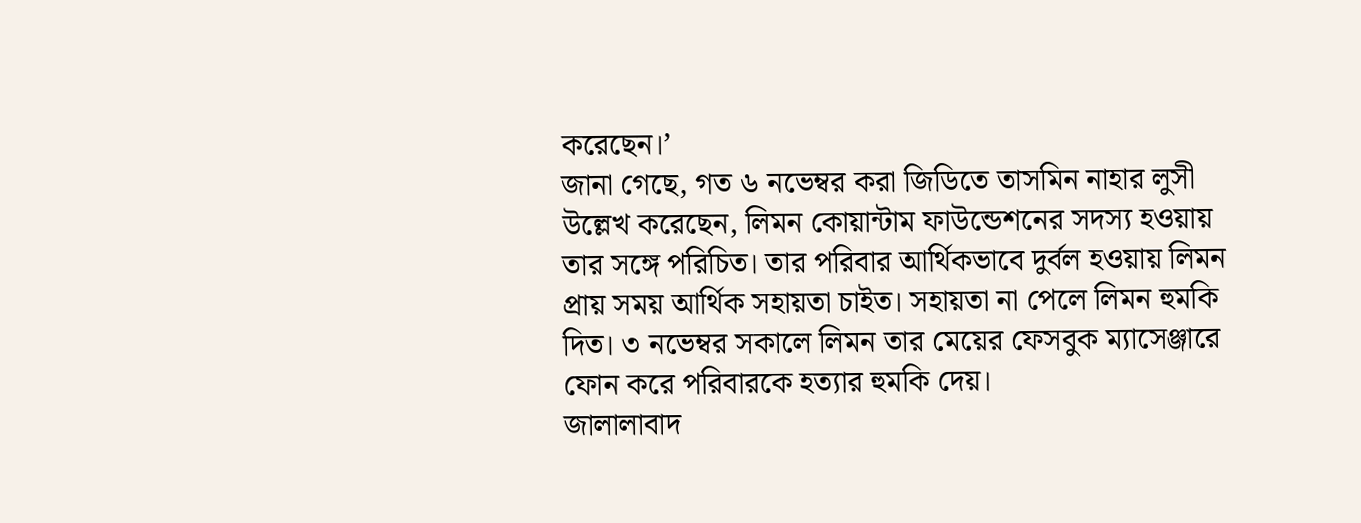করেছেন।’
জানা গেছে, গত ৬ নভেম্বর করা জিডিতে তাসমিন নাহার লুসী উল্লেখ করেছেন, লিমন কোয়ান্টাম ফাউন্ডেশনের সদস্য হওয়ায় তার সঙ্গে পরিচিত। তার পরিবার আর্থিকভাবে দুর্বল হওয়ায় লিমন প্রায় সময় আর্থিক সহায়তা চাইত। সহায়তা না পেলে লিমন হুমকি দিত। ৩ নভেম্বর সকালে লিমন তার মেয়ের ফেসবুক ম্যাসেঞ্জারে ফোন করে পরিবারকে হত্যার হুমকি দেয়।
জালালাবাদ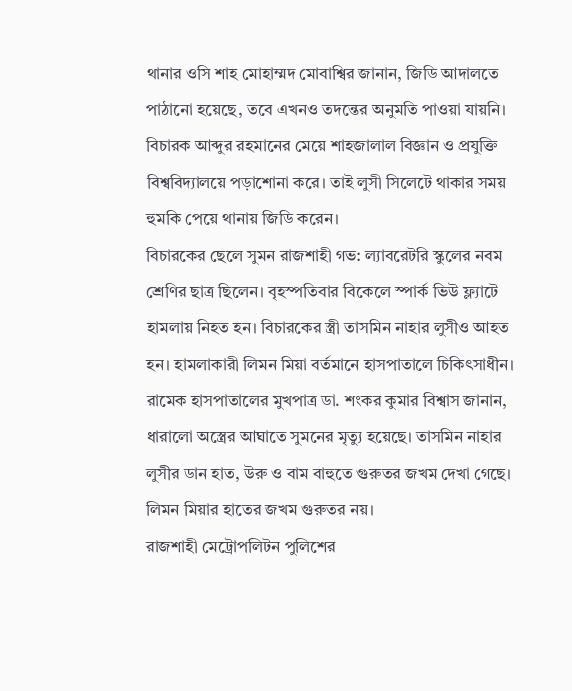থানার ওসি শাহ মোহাম্মদ মোবাশ্বির জানান, জিডি আদালতে পাঠানো হয়েছে, তবে এখনও তদন্তের অনুমতি পাওয়া যায়নি। বিচারক আব্দুর রহমানের মেয়ে শাহজালাল বিজ্ঞান ও প্রযুক্তি বিশ্ববিদ্যালয়ে পড়াশোনা করে। তাই লুসী সিলেটে থাকার সময় হুমকি পেয়ে থানায় জিডি করেন।
বিচারকের ছেলে সুমন রাজশাহী গভ: ল্যাবরেটরি স্কুলের নবম শ্রেণির ছাত্র ছিলেন। বৃহস্পতিবার বিকেলে স্পার্ক ভিউ ফ্ল্যাটে হামলায় নিহত হন। বিচারকের স্ত্রী তাসমিন নাহার লুসীও আহত হন। হামলাকারী লিমন মিয়া বর্তমানে হাসপাতালে চিকিৎসাধীন।
রামেক হাসপাতালের মুখপাত্র ডা. শংকর কুমার বিশ্বাস জানান, ধারালো অস্ত্রের আঘাতে সুমনের মৃত্যু হয়েছে। তাসমিন নাহার লুসীর ডান হাত, উরু ও বাম বাহুতে গুরুতর জখম দেখা গেছে। লিমন মিয়ার হাতের জখম গুরুতর নয়।
রাজশাহী মেট্রোপলিটন পুলিশের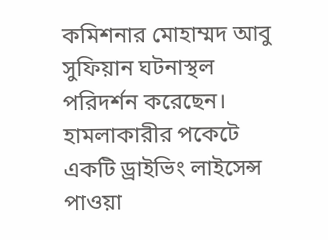কমিশনার মোহাম্মদ আবু সুফিয়ান ঘটনাস্থল পরিদর্শন করেছেন। হামলাকারীর পকেটে একটি ড্রাইভিং লাইসেন্স পাওয়া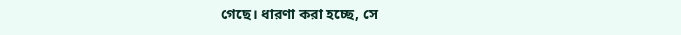গেছে। ধারণা করা হচ্ছে, সে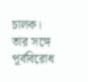চালক। তার সঙ্গে পূর্ববিরোধ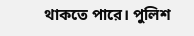থাকতে পারে। পুলিশ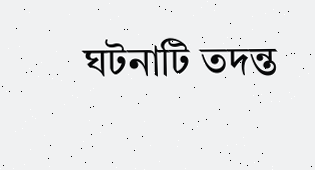ঘটনাটি তদন্ত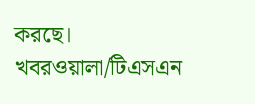করছে।
খবরওয়ালা/টিএসএন